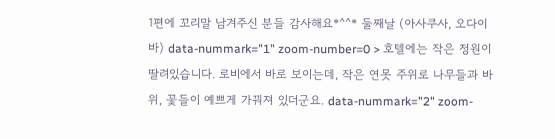1편에 꼬리말 남겨주신 분들 감사해요*^^* 둘째날 (아사쿠사, 오다이바) data-nummark="1" zoom-number=0 > 호텔에는 작은 정원이 딸려있습니다. 로비에서 바로 보이는데, 작은 연못 주위로 나무들과 바위, 꽃들이 예쁘게 가꿔져 있더군요. data-nummark="2" zoom-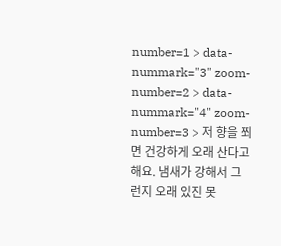number=1 > data-nummark="3" zoom-number=2 > data-nummark="4" zoom-number=3 > 저 향을 쬐면 건강하게 오래 산다고 해요. 냄새가 강해서 그런지 오래 있진 못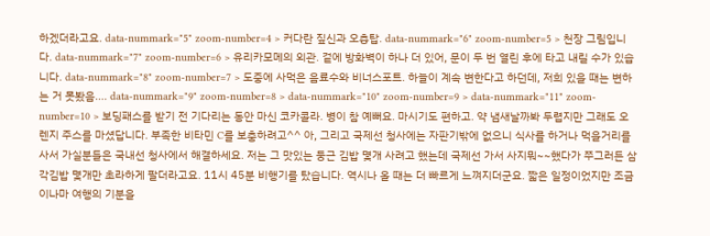하겠더라고요. data-nummark="5" zoom-number=4 > 커다란 짚신과 오층탑. data-nummark="6" zoom-number=5 > 천장 그림입니다. data-nummark="7" zoom-number=6 > 유리카모메의 외관. 겉에 방화벽이 하나 더 있어, 문이 두 번 열린 후에 타고 내릴 수가 있습니다. data-nummark="8" zoom-number=7 > 도중에 사먹은 음료수와 비너스포트. 하늘이 계속 변한다고 하던데, 저희 있을 때는 변하는 거 못봤음.... data-nummark="9" zoom-number=8 > data-nummark="10" zoom-number=9 > data-nummark="11" zoom-number=10 > 보딩패스를 받기 전 기다리는 동안 마신 코카콜라. 병이 참 예뻐요. 마시기도 편하고. 약 냄새날까봐 두렵지만 그래도 오렌지 주스를 마셨답니다. 부족한 비타민 C를 보충하려고^^ 아, 그리고 국제선 청사에는 자판기밖에 없으니 식사를 하거나 먹을거리를 사서 가실분들은 국내선 청사에서 해결하세요. 저는 그 맛있는 둥근 김밥 몇개 사려고 했는데 국제선 가서 사지뭐~~했다가 쭈그러든 삼각김밥 몇개만 초라하게 팔더라고요. 11시 45분 비행기를 탔습니다. 역시나 올 때는 더 빠르게 느껴지더군요. 짧은 일정이었지만 조금이나마 여행의 기분을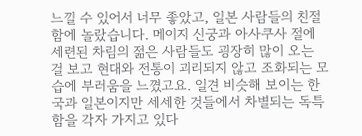느낄 수 있어서 너무 좋았고, 일본 사람들의 친절함에 놀랐습니다. 메이지 신궁과 아사쿠사 절에 세련된 차림의 젊은 사람들도 굉장히 많이 오는 걸 보고 현대와 전통이 괴리되지 않고 조화되는 모습에 부러움을 느꼈고요. 일견 비슷해 보이는 한국과 일본이지만 세세한 것들에서 차별되는 독특함을 각자 가지고 있다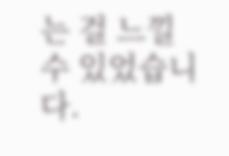는 걸 느낄 수 있었습니다.